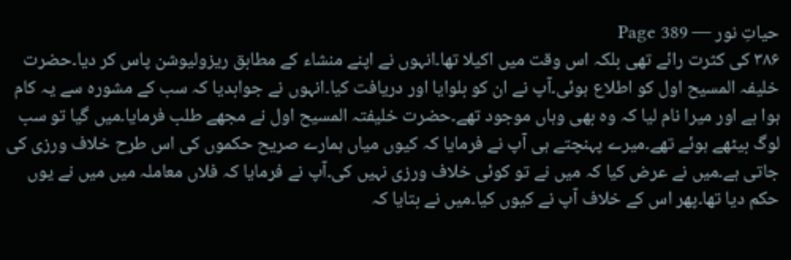حیاتِ نور — Page 389
۳۸۶ کی کثرت رائے تھی بلکہ اس وقت میں اکیلا تھا۔انہوں نے اپنے منشاء کے مطابق ریزولیوشن پاس کر دیا۔حضرت خلیفہ المسیح اول کو اطلاع ہوئی۔آپ نے ان کو بلوایا اور دریافت کیا۔انہوں نے جوابدیا کہ سب کے مشورہ سے یہ کام ہوا ہے اور میرا نام لیا کہ وہ بھی وہاں موجود تھے۔حضرت خلیفتہ المسیح اول نے مجھے طلب فرمایا۔میں گیا تو سب لوگ بیٹھے ہوئے تھے۔میرے پہنچتے ہی آپ نے فرمایا کہ کیوں میاں ہمارے صریح حکموں کی اس طرح خلاف ورزی کی جاتی ہے۔میں نے عرض کیا کہ میں نے تو کوئی خلاف ورزی نہیں کی۔آپ نے فرمایا کہ فلاں معاملہ میں میں نے یوں حکم دیا تھا۔پھر اس کے خلاف آپ نے کیوں کیا۔میں نے بتایا کہ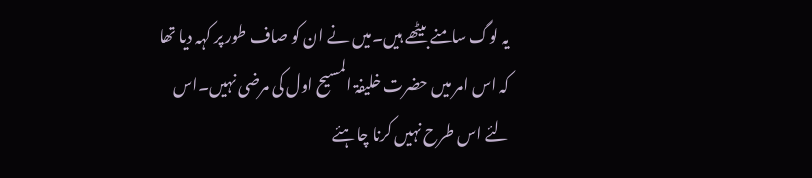یہ لوگ سامنے بیٹھے ہیں۔میں نے ان کو صاف طور پر کہہ دیا تھا کہ اس امر میں حضرت خلیفۃ المسیح اول کی مرضی نہیں۔اس لئے اس طرح نہیں کرنا چاہئے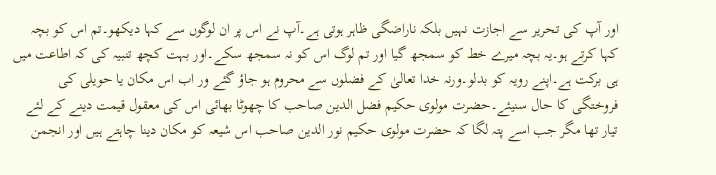اور آپ کی تحریر سے اجازت نہیں بلکہ ناراضگی ظاہر ہوتی ہے۔آپ نے اس پر ان لوگوں سے کہا دیکھو۔تم اس کو بچہ کہا کرتے ہو۔یہ بچہ میرے خط کو سمجھ گیا اور تم لوگ اس کو نہ سمجھ سکے۔اور بہت کچھ تنبیہ کی کہ اطاعت میں ہی برکت ہے۔اپنے رویہ کو بدلو۔ورنہ خدا تعالیٰ کے فضلوں سے محروم ہو جاؤ گئے ور اب اس مکان یا حویلی کی فروختگی کا حال سنیئے۔حضرت مولوی حکیم فضل الدین صاحب کا چھوٹا بھائی اس کی معقول قیمت دینے کے لئے تیار تھا مگر جب اسے پتہ لگا کہ حضرت مولوی حکیم نور الدین صاحب اس شیعہ کو مکان دینا چاہتے ہیں اور انجمن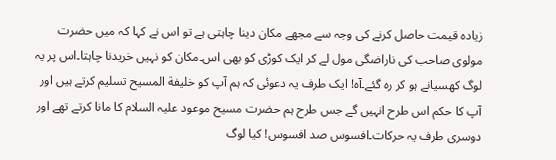زیادہ قیمت حاصل کرنے کی وجہ سے مجھے مکان دینا چاہتی ہے تو اس نے کہا کہ میں حضرت مولوی صاحب کی ناراضگی مول لے کر ایک کوڑی کو بھی اس۔مکان کو نہیں خریدنا چاہتا۔اس پر یہ لوگ کھسیانے ہو کر رہ گئے۔آہ! ایک طرف یہ دعوئی کہ ہم آپ کو خلیفة المسیح تسلیم کرتے ہیں اور آپ کا حکم اس طرح انہیں گے جس طرح ہم حضرت مسیح موعود علیہ السلام کا مانا کرتے تھے اور دوسری طرف یہ حرکات۔افسوس صد افسوس! کیا لوگ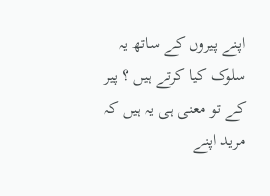اپنے پیروں کے ساتھ یہ سلوک کیا کرتے ہیں ؟ پیر کے تو معنی ہی یہ ہیں کہ مرید اپنے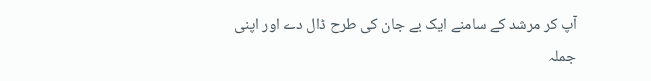آپ کر مرشد کے سامنے ایک بے جان کی طرح ڈال دے اور اپنی جملہ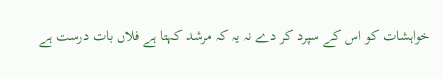خواہشات کو اس کے سپرد کر دے نہ یہ کہ مرشد کہتا ہے فلاں بات درست ہے